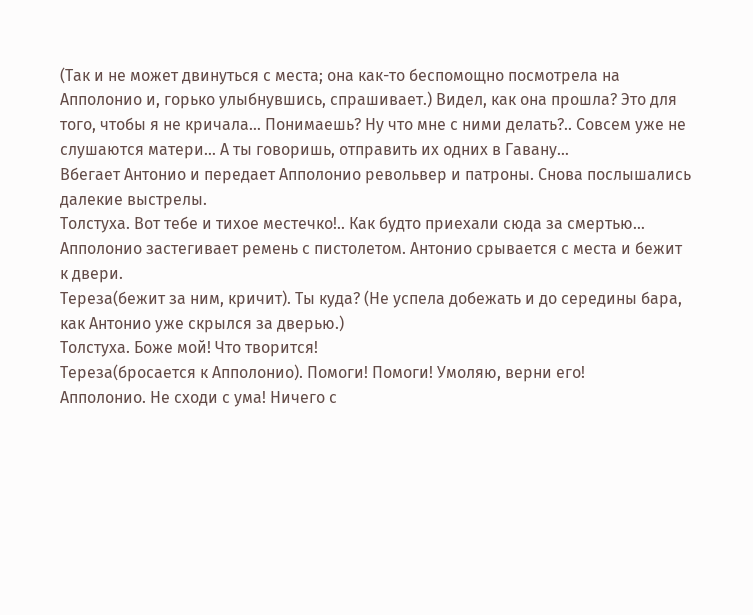(Так и не может двинуться с места; она как-то беспомощно посмотрела на Апполонио и, горько улыбнувшись, спрашивает.) Видел, как она прошла? Это для того, чтобы я не кричала… Понимаешь? Ну что мне с ними делать?.. Совсем уже не слушаются матери… А ты говоришь, отправить их одних в Гавану…
Вбегает Антонио и передает Апполонио револьвер и патроны. Снова послышались далекие выстрелы.
Толстуха. Вот тебе и тихое местечко!.. Как будто приехали сюда за смертью…
Апполонио застегивает ремень с пистолетом. Антонио срывается с места и бежит к двери.
Тереза(бежит за ним, кричит). Ты куда? (Не успела добежать и до середины бара, как Антонио уже скрылся за дверью.)
Толстуха. Боже мой! Что творится!
Тереза(бросается к Апполонио). Помоги! Помоги! Умоляю, верни его!
Апполонио. Не сходи с ума! Ничего с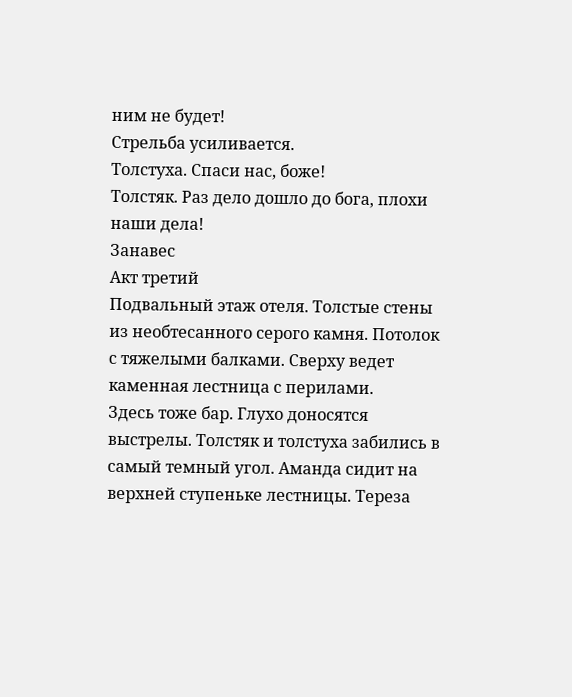ним не будет!
Стрельба усиливается.
Толстуха. Спаси нас, боже!
Толстяк. Раз дело дошло до бога, плохи наши дела!
Занавес
Акт третий
Подвальный этаж отеля. Толстые стены из необтесанного серого камня. Потолок с тяжелыми балками. Сверху ведет каменная лестница с перилами.
Здесь тоже бар. Глухо доносятся выстрелы. Толстяк и толстуха забились в самый темный угол. Аманда сидит на верхней ступеньке лестницы. Тереза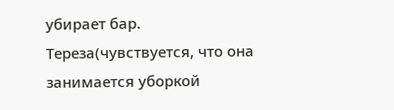убирает бар.
Тереза(чувствуется, что она занимается уборкой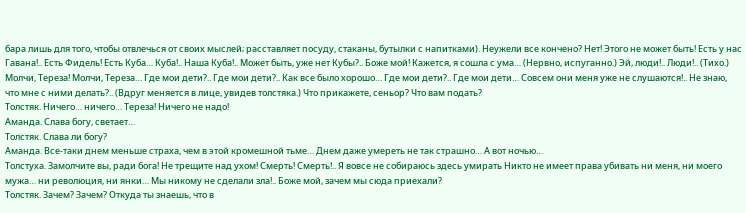бара лишь для того, чтобы отвлечься от своих мыслей; расставляет посуду, стаканы, бутылки с напитками). Неужели все кончено? Нет! Этого не может быть! Есть у нас Гавана!.. Есть Фидель! Есть Куба… Куба!.. Наша Куба!.. Может быть, уже нет Кубы?.. Боже мой! Кажется, я сошла с ума… (Нервно, испуганно.) Эй, люди!.. Люди!.. (Тихо.) Молчи, Тереза! Молчи, Тереза… Где мои дети?.. Где мои дети?.. Как все было хорошо… Где мои дети?.. Где мои дети… Совсем они меня уже не слушаются!.. Не знаю, что мне с ними делать?.. (Вдруг меняется в лице, увидев толстяка.) Что прикажете, сеньор? Что вам подать?
Толстяк. Ничего… ничего… Тереза! Ничего не надо!
Аманда. Слава богу, светает…
Толстяк. Слава ли богу?
Аманда. Все-таки днем меньше страха, чем в этой кромешной тьме… Днем даже умереть не так страшно… А вот ночью…
Толстуха. Замолчите вы, ради бога! Не трещите над ухом! Смерть! Смерть!.. Я вовсе не собираюсь здесь умирать Никто не имеет права убивать ни меня, ни моего мужа… ни революция, ни янки… Мы никому не сделали зла!.. Боже мой, зачем мы сюда приехали?
Толстяк. Зачем? Зачем? Откуда ты знаешь, что в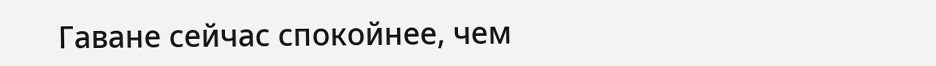Гаване сейчас спокойнее, чем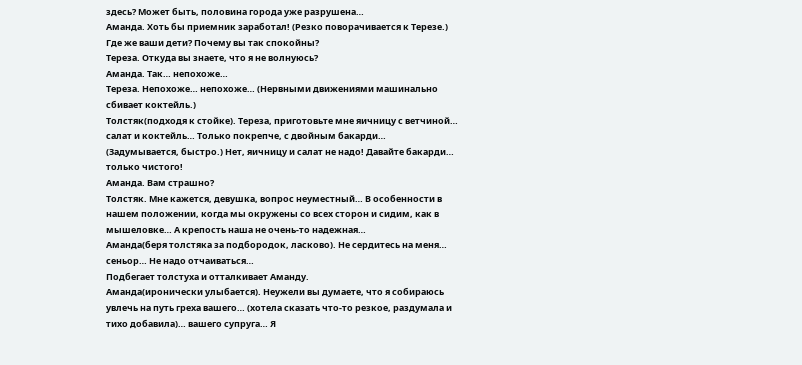здесь? Может быть, половина города уже разрушена…
Аманда. Хоть бы приемник заработал! (Резко поворачивается к Терезе.) Где же ваши дети? Почему вы так спокойны?
Тереза. Откуда вы знаете, что я не волнуюсь?
Аманда. Так… непохоже…
Тереза. Непохоже… непохоже… (Нервными движениями машинально сбивает коктейль.)
Толстяк(подходя к стойке). Тереза, приготовьте мне яичницу с ветчиной… салат и коктейль… Только покрепче, с двойным бакарди… (Задумывается, быстро.) Нет, яичницу и салат не надо! Давайте бакарди… только чистого!
Аманда. Вам страшно?
Толстяк. Мне кажется, девушка, вопрос неуместный… В особенности в нашем положении, когда мы окружены со всех сторон и сидим, как в мышеловке… А крепость наша не очень-то надежная…
Аманда(беря толстяка за подбородок, ласково). Не сердитесь на меня… сеньор… Не надо отчаиваться…
Подбегает толстуха и отталкивает Аманду.
Аманда(иронически улыбается). Неужели вы думаете, что я собираюсь увлечь на путь греха вашего… (хотела сказать что-то резкое, раздумала и тихо добавила)… вашего супруга… Я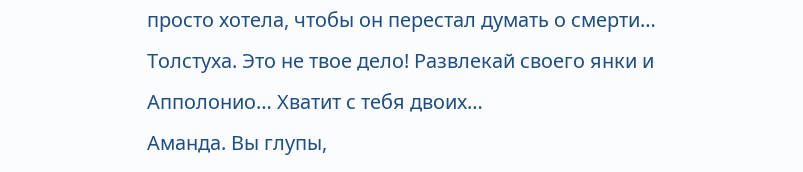просто хотела, чтобы он перестал думать о смерти…
Толстуха. Это не твое дело! Развлекай своего янки и Апполонио… Хватит с тебя двоих…
Аманда. Вы глупы,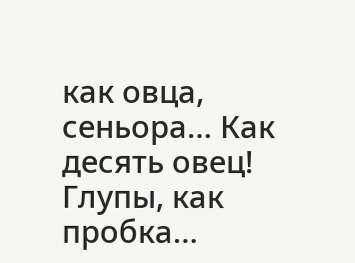как овца, сеньора… Как десять овец! Глупы, как пробка…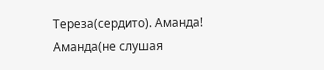Тереза(сердито). Аманда!
Аманда(не слушая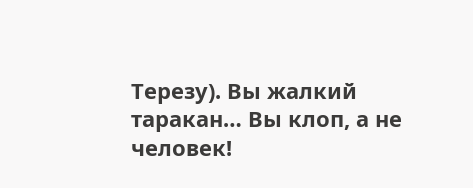Терезу). Вы жалкий таракан… Вы клоп, а не человек!